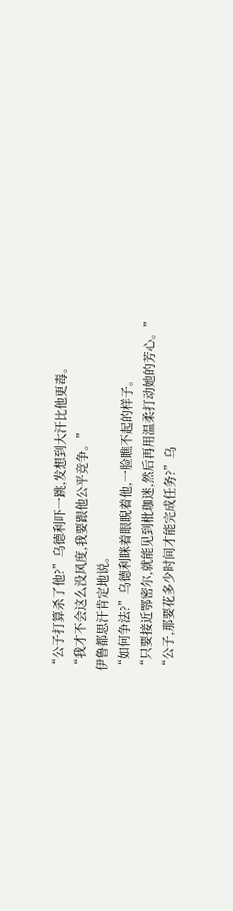“公子打算杀了他?”乌德利吓一跳,发想到大汗比他更毒。
“我才不会这么没风度,我要跟他公平竞争。”
伊鲁都思汗肯定地说。
“如何争法?”乌德利眯着眼睨着他,一脸瞧不起的样子。
“只要接近鄂密尔,就能见到枇珈迷,然后再用温柔打动她的芳心。”
“公子,那要花多少时间才能完成任务?”乌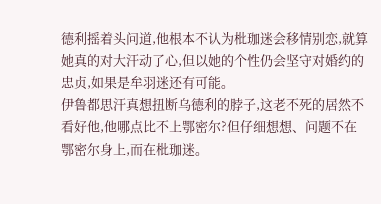德利摇着头问道,他根本不认为枇珈迷会移情别恋,就算她真的对大汗动了心,但以她的个性仍会坚守对婚约的忠贞,如果是牟羽迷还有可能。
伊鲁都思汗真想扭断乌德利的脖子,这老不死的居然不看好他,他哪点比不上鄂密尔?但仔细想想、问题不在鄂密尔身上,而在枇珈迷。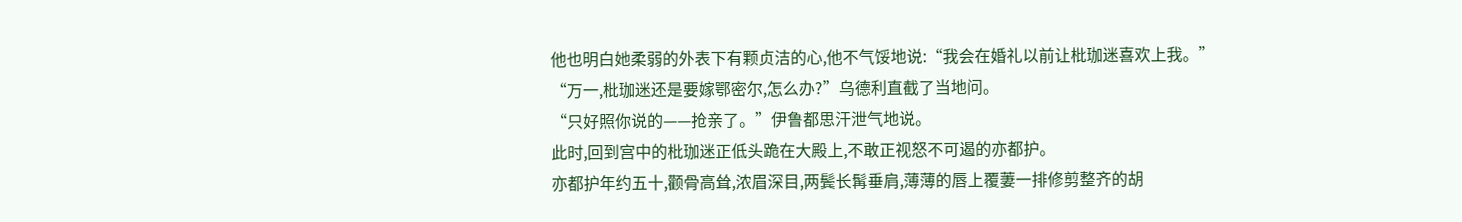他也明白她柔弱的外表下有颗贞洁的心,他不气馁地说:“我会在婚礼以前让枇珈迷喜欢上我。”
“万一,枇珈迷还是要嫁鄂密尔,怎么办?”乌德利直截了当地问。
“只好照你说的——抢亲了。”伊鲁都思汗泄气地说。
此时,回到宫中的枇珈迷正低头跪在大殿上,不敢正视怒不可遏的亦都护。
亦都护年约五十,颧骨高耸,浓眉深目,两鬓长髯垂肩,薄薄的唇上覆萋一排修剪整齐的胡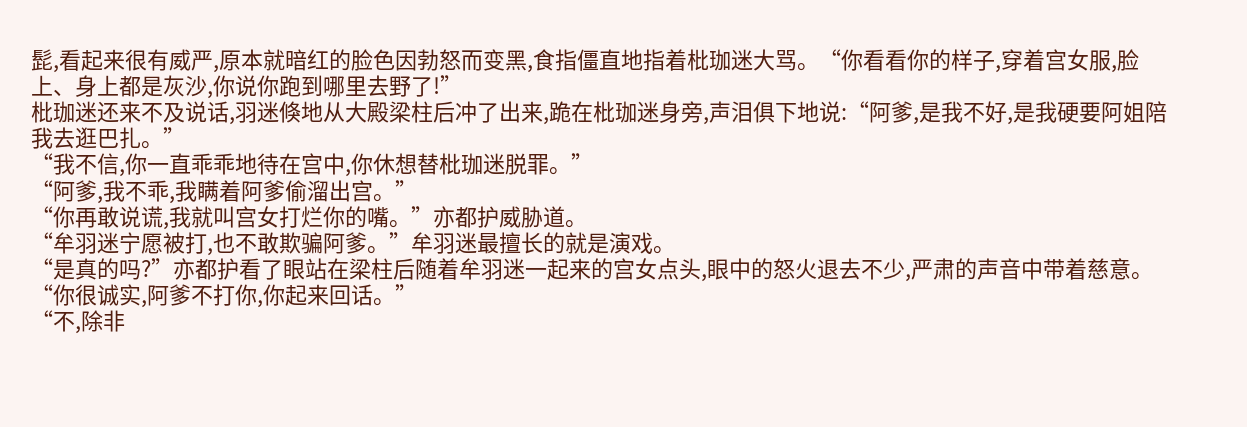髭,看起来很有威严,原本就暗红的脸色因勃怒而变黑,食指僵直地指着枇珈迷大骂。“你看看你的样子,穿着宫女服,脸上、身上都是灰沙,你说你跑到哪里去野了!”
枇珈迷还来不及说话,羽迷倏地从大殿梁柱后冲了出来,跪在枇珈迷身旁,声泪俱下地说:“阿爹,是我不好,是我硬要阿姐陪我去逛巴扎。”
“我不信,你一直乖乖地待在宫中,你休想替枇珈迷脱罪。”
“阿爹,我不乖,我瞒着阿爹偷溜出宫。”
“你再敢说谎,我就叫宫女打烂你的嘴。”亦都护威胁道。
“牟羽迷宁愿被打,也不敢欺骗阿爹。”牟羽迷最擅长的就是演戏。
“是真的吗?”亦都护看了眼站在梁柱后随着牟羽迷一起来的宫女点头,眼中的怒火退去不少,严肃的声音中带着慈意。“你很诚实,阿爹不打你,你起来回话。”
“不,除非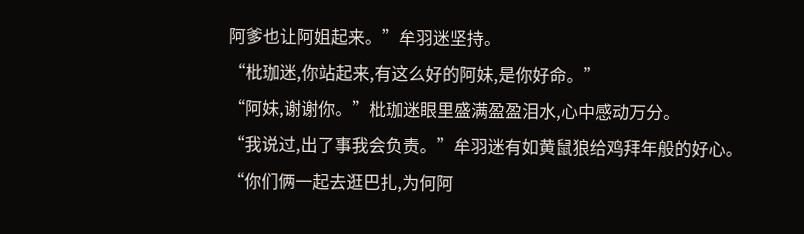阿爹也让阿姐起来。”牟羽迷坚持。
“枇珈迷,你站起来,有这么好的阿妹,是你好命。”
“阿妹,谢谢你。”枇珈迷眼里盛满盈盈泪水,心中感动万分。
“我说过,出了事我会负责。”牟羽迷有如黄鼠狼给鸡拜年般的好心。
“你们俩一起去逛巴扎,为何阿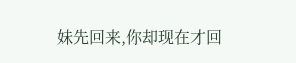妹先回来,你却现在才回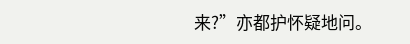来?”亦都护怀疑地问。